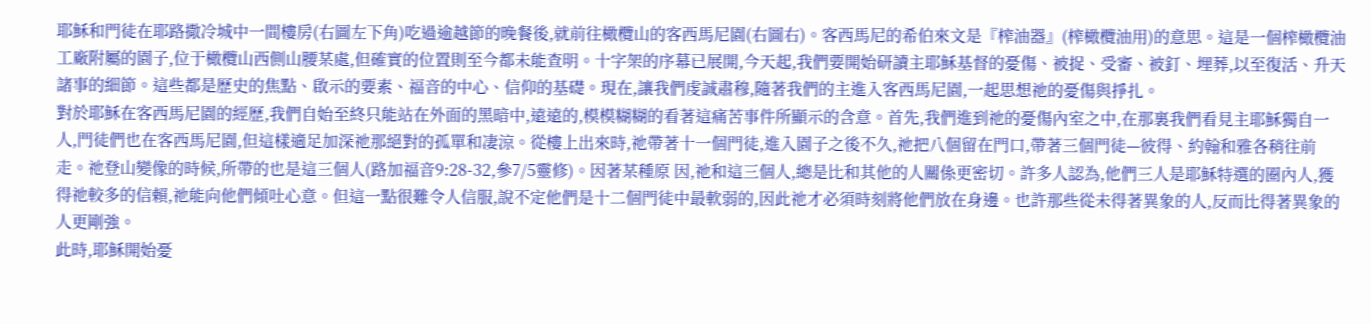耶穌和門徒在耶路撒冷城中一間樓房(右圖左下角)吃過逾越節的晚餐後,就前往橄欖山的客西馬尼園(右圖右)。客西馬尼的希伯來文是『榨油器』(榨橄欖油用)的意思。這是一個榨橄欖油工廠附屬的園子,位于橄欖山西側山腰某處,但確實的位置則至今都未能查明。十字架的序幕已展開,今天起,我們要開始研讀主耶穌基督的憂傷、被捉、受審、被釘、埋葬,以至復活、升天諸事的細節。這些都是歷史的焦點、啟示的要素、福音的中心、信仰的基礎。現在,讓我們虔誠肅穆,隨著我們的主進入客西馬尼園,一起思想祂的憂傷與掙扎。
對於耶穌在客西馬尼園的經歷,我們自始至終只能站在外面的黑暗中,遠遠的,模模糊糊的看著這痛苦事件所顯示的含意。首先,我們進到祂的憂傷內室之中,在那裏我們看見主耶穌獨自一人,門徒們也在客西馬尼園,但這樣適足加深祂那絕對的孤單和凄涼。從樓上出來時,祂帶著十一個門徒,進入園子之後不久,祂把八個留在門口,帶著三個門徒—彼得、約翰和雅各稍往前走。祂登山變像的時候,所帶的也是這三個人(路加福音9:28-32,參7/5靈修)。因著某種原 因,祂和這三個人,總是比和其他的人關係更密切。許多人認為,他們三人是耶穌特選的圈內人,獲得祂較多的信賴,祂能向他們傾吐心意。但這一點很難令人信服,說不定他們是十二個門徒中最軟弱的,因此祂才必須時刻將他們放在身邊。也許那些從未得著異象的人,反而比得著異象的人更剛強。
此時,耶穌開始憂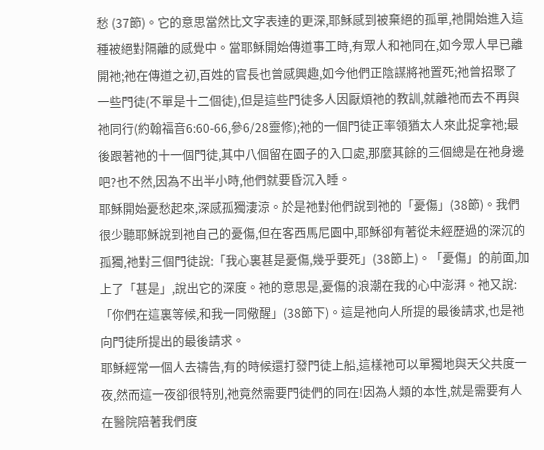愁 (37節)。它的意思當然比文字表達的更深,耶穌感到被棄絕的孤單,祂開始進入這種被絕對隔離的感覺中。當耶穌開始傳道事工時,有眾人和祂同在,如今眾人早已離開祂;祂在傳道之初,百姓的官長也曾感興趣,如今他們正陰謀將祂置死;祂曾招聚了一些門徒(不單是十二個徒),但是這些門徒多人因厭煩祂的教訓,就離祂而去不再與祂同行(約翰福音6:60-66,參6/28靈修);祂的一個門徒正率領猶太人來此捉拿祂;最後跟著祂的十一個門徒,其中八個留在園子的入口處,那麼其餘的三個總是在祂身邊吧?也不然,因為不出半小時,他們就要昏沉入睡。
耶穌開始憂愁起來,深感孤獨淒涼。於是祂對他們說到祂的「憂傷」(38節)。我們很少聽耶穌說到祂自己的憂傷,但在客西馬尼園中,耶穌卻有著從未經歷過的深沉的孤獨,祂對三個門徒說:「我心裏甚是憂傷,幾乎要死」(38節上)。「憂傷」的前面,加上了「甚是」,說出它的深度。祂的意思是,憂傷的浪潮在我的心中澎湃。祂又說:「你們在這裏等候,和我一同儆醒」(38節下)。這是祂向人所提的最後請求,也是祂向門徒所提出的最後請求。
耶穌經常一個人去禱告,有的時候還打發門徒上船,這樣祂可以單獨地與天父共度一夜,然而這一夜卻很特別,祂竟然需要門徒們的同在!因為人類的本性,就是需要有人在醫院陪著我們度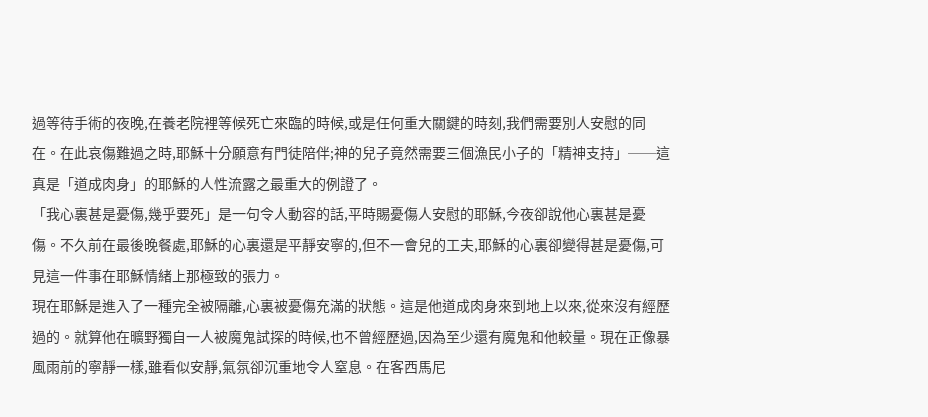過等待手術的夜晚,在養老院裡等候死亡來臨的時候,或是任何重大關鍵的時刻,我們需要別人安慰的同在。在此哀傷難過之時,耶穌十分願意有門徒陪伴;神的兒子竟然需要三個漁民小子的「精神支持」──這真是「道成肉身」的耶穌的人性流露之最重大的例證了。
「我心裏甚是憂傷,幾乎要死」是一句令人動容的話,平時賜憂傷人安慰的耶穌,今夜卻說他心裏甚是憂傷。不久前在最後晚餐處,耶穌的心裏還是平靜安寧的,但不一會兒的工夫,耶穌的心裏卻變得甚是憂傷,可見這一件事在耶穌情緒上那極致的張力。
現在耶穌是進入了一種完全被隔離,心裏被憂傷充滿的狀態。這是他道成肉身來到地上以來,從來沒有經歷過的。就算他在曠野獨自一人被魔鬼試探的時候,也不曾經歷過,因為至少還有魔鬼和他較量。現在正像暴風雨前的寧靜一樣,雖看似安靜,氣氛卻沉重地令人窒息。在客西馬尼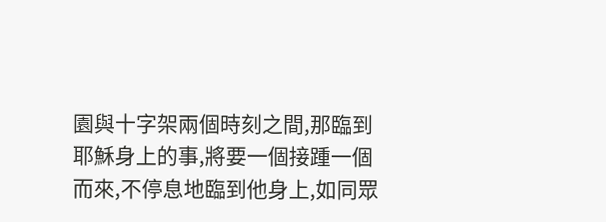園與十字架兩個時刻之間,那臨到耶穌身上的事,將要一個接踵一個而來,不停息地臨到他身上,如同眾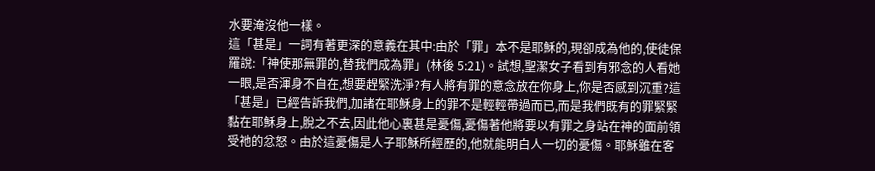水要淹沒他一樣。
這「甚是」一詞有著更深的意義在其中:由於「罪」本不是耶穌的,現卻成為他的,使徒保羅說:「神使那無罪的,替我們成為罪」(林後 5:21)。試想,聖潔女子看到有邪念的人看她一眼,是否渾身不自在,想要趕緊洗淨?有人將有罪的意念放在你身上,你是否感到沉重?這「甚是」已經告訴我們,加諸在耶穌身上的罪不是輕輕帶過而已,而是我們既有的罪緊緊黏在耶穌身上,脫之不去,因此他心裏甚是憂傷,憂傷著他將要以有罪之身站在神的面前領受祂的忿怒。由於這憂傷是人子耶穌所經歷的,他就能明白人一切的憂傷。耶穌雖在客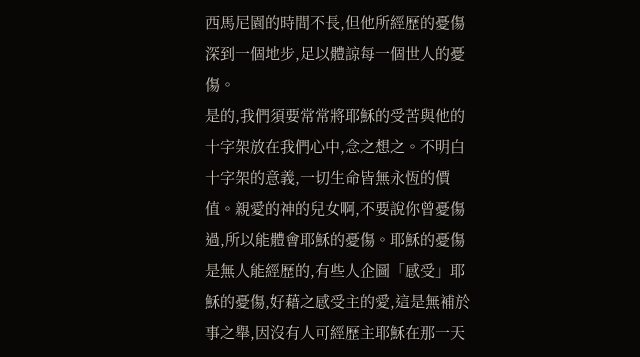西馬尼園的時間不長,但他所經歷的憂傷深到一個地步,足以體諒每一個世人的憂傷。
是的,我們須要常常將耶穌的受苦與他的十字架放在我們心中,念之想之。不明白十字架的意義,一切生命皆無永恆的價值。親愛的神的兒女啊,不要說你曾憂傷過,所以能體會耶穌的憂傷。耶穌的憂傷是無人能經歷的,有些人企圖「感受」耶穌的憂傷,好藉之感受主的愛,這是無補於事之舉,因沒有人可經歷主耶穌在那一天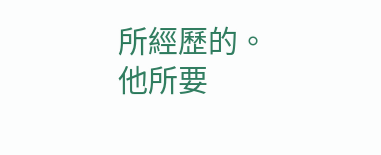所經歷的。他所要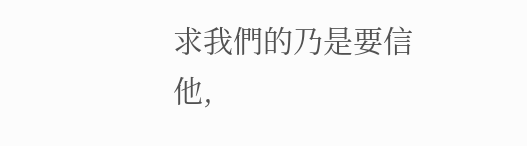求我們的乃是要信他,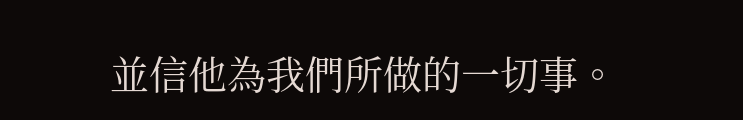並信他為我們所做的一切事。